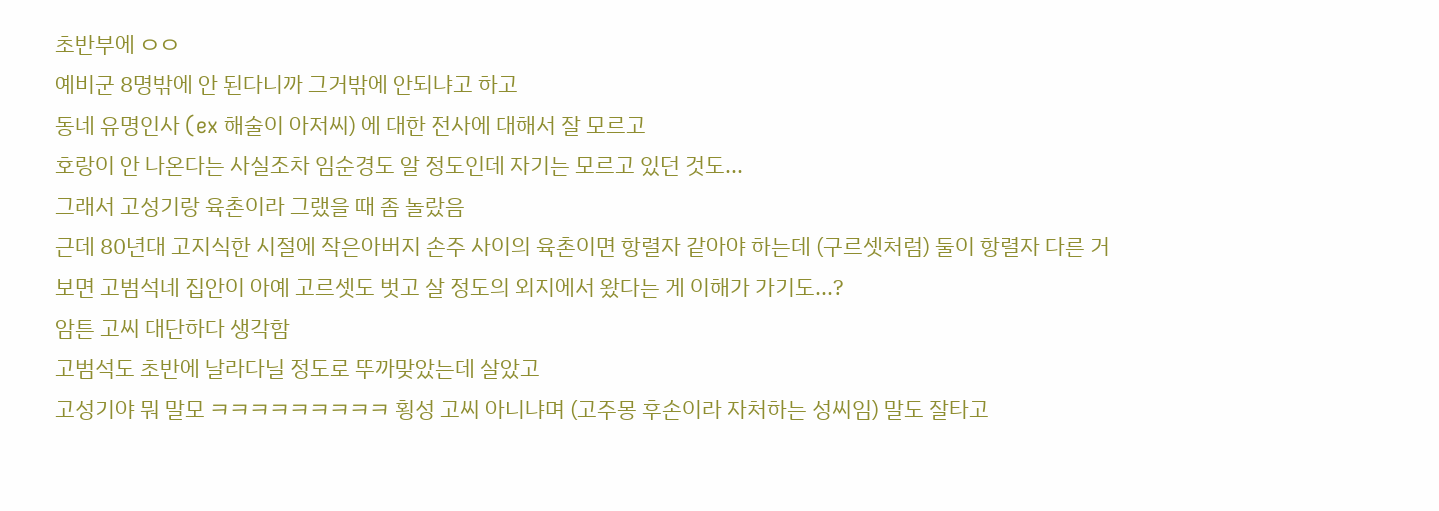초반부에 ㅇㅇ
예비군 8명밖에 안 된다니까 그거밖에 안되냐고 하고
동네 유명인사 (ex 해술이 아저씨) 에 대한 전사에 대해서 잘 모르고
호랑이 안 나온다는 사실조차 임순경도 알 정도인데 자기는 모르고 있던 것도...
그래서 고성기랑 육촌이라 그랬을 때 좀 놀랐음
근데 80년대 고지식한 시절에 작은아버지 손주 사이의 육촌이면 항렬자 같아야 하는데 (구르셋처럼) 둘이 항렬자 다른 거 보면 고범석네 집안이 아예 고르셋도 벗고 살 정도의 외지에서 왔다는 게 이해가 가기도...?
암튼 고씨 대단하다 생각함
고범석도 초반에 날라다닐 정도로 뚜까맞았는데 살았고
고성기야 뭐 말모 ㅋㅋㅋㅋㅋㅋㅋㅋㅋ 횡성 고씨 아니냐며 (고주몽 후손이라 자처하는 성씨임) 말도 잘타고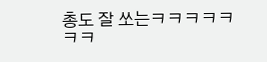총도 잘 쏘는ㅋㅋㅋㅋㅋㅋㅋ